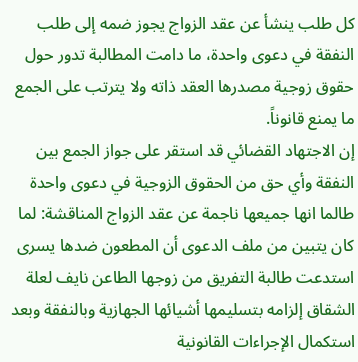كل طلب ينشأ عن عقد الزواج يجوز ضمه إلى طلب النفقة في دعوى واحدة، ما دامت المطالبة تدور حول حقوق زوجية مصدرها العقد ذاته ولا يترتب على الجمع ما يمنع قانوناً.
إن الاجتهاد القضائي قد استقر على جواز الجمع بين النفقة وأي حق من الحقوق الزوجية في دعوى واحدة طالما انها جميعها ناجمة عن عقد الزواج المناقشة: لما كان يتبين من ملف الدعوى أن المطعون ضدها يسرى استدعت طالبة التفريق من زوجها الطاعن نايف لعلة الشقاق إلزامه بتسليمها أشيائها الجهازية وبالنفقة وبعد استكمال الإجراءات القانونية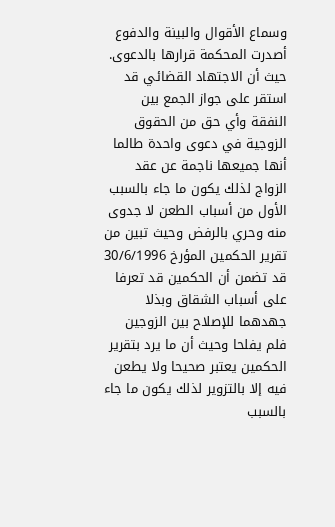وسماع الأقوال والبينة والدفوع أصدرت المحكمة قرارها بالدعوى. حيث أن الاجتهاد القضائي قد استقر على جواز الجمع بين النفقة وأي حق من الحقوق الزوجية في دعوى واحدة طالما أنها جميعها ناجمة عن عقد الزواج لذلك يكون ما جاء بالسبب الأول من أسباب الطعن لا جدوى منه وحري بالرفض وحيث تبين من تقرير الحكمين المؤرخ 30/6/1996 قد تضمن أن الحكمين قد تعرفا على أسباب الشقاق وبذلا جهدهما للإصلاح بين الزوجين فلم يفلحا وحيث أن ما يرد بتقرير الحكمين يعتبر صحيحا ولا يطعن فيه إلا بالتزوير لذلك يكون ما جاء بالسبب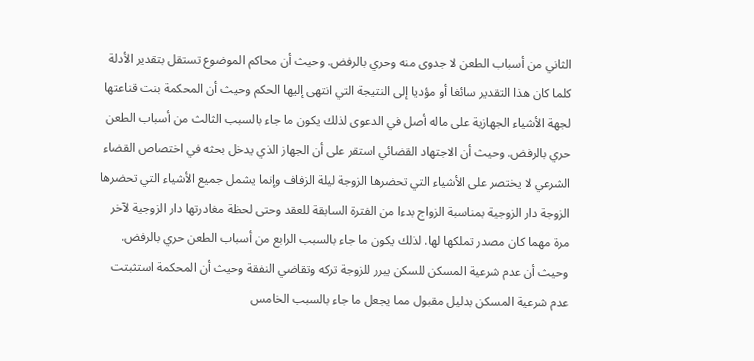الثاني من أسباب الطعن لا جدوى منه وحري بالرفض. وحيث أن محاكم الموضوع تستقل بتقدير الأدلة كلما كان هذا التقدير سائغا أو مؤديا إلى النتيجة التي انتهى إليها الحكم وحيث أن المحكمة بنت قناعتها لجهة الأشياء الجهازية على ماله أصل في الدعوى لذلك يكون ما جاء بالسبب الثالث من أسباب الطعن حري بالرفض. وحيث أن الاجتهاد القضائي استقر على أن الجهاز الذي يدخل بحثه في اختصاص القضاء الشرعي لا يختصر على الأشياء التي تحضرها الزوجة ليلة الزفاف وإنما يشمل جميع الأشياء التي تحضرها الزوجة دار الزوجية بمناسبة الزواج بدءا من الفترة السابقة للعقد وحتى لحظة مغادرتها دار الزوجية لآخر مرة مهما كان مصدر تملكها لها. لذلك يكون ما جاء بالسبب الرابع من أسباب الطعن حري بالرفض. وحيث أن عدم شرعية المسكن للسكن يبرر للزوجة تركه وتقاضي النفقة وحيث أن المحكمة استثبتت عدم شرعية المسكن بدليل مقبول مما يجعل ما جاء بالسبب الخامس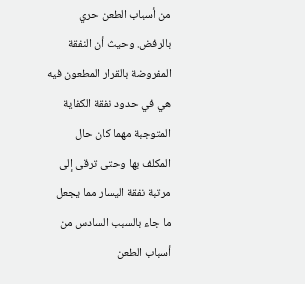من أسباب الطعن حري بالرفض. وحيث أن النفقة المفروضة بالقرار المطعون فيه هي في حدود نفقة الكفاية المتوجبة مهما كان حال المكلف بها وحتى ترقى إلى مرتبة نفقة اليسار مما يجعل ما جاء بالسبب السادس من أسباب الطعن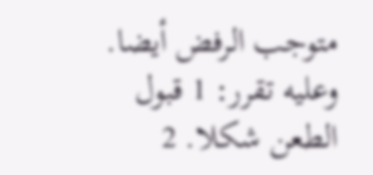متوجب الرفض أيضا. وعليه تقرر: 1 قبول الطعن شكلا. 2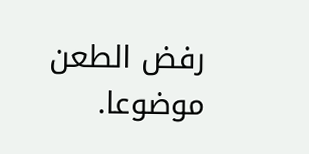رفض الطعن موضوعا.